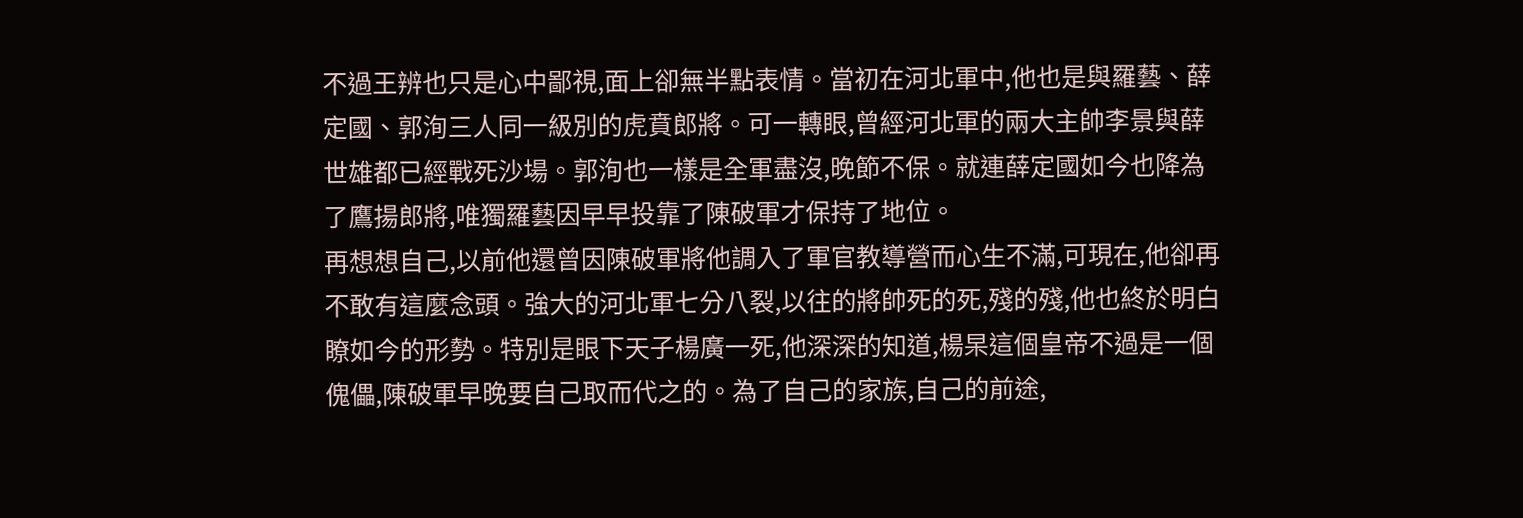不過王辨也只是心中鄙視,面上卻無半點表情。當初在河北軍中,他也是與羅藝、薛定國、郭洵三人同一級別的虎賁郎將。可一轉眼,曾經河北軍的兩大主帥李景與薛世雄都已經戰死沙場。郭洵也一樣是全軍盡沒,晚節不保。就連薛定國如今也降為了鷹揚郎將,唯獨羅藝因早早投靠了陳破軍才保持了地位。
再想想自己,以前他還曾因陳破軍將他調入了軍官教導營而心生不滿,可現在,他卻再不敢有這麼念頭。強大的河北軍七分八裂,以往的將帥死的死,殘的殘,他也終於明白瞭如今的形勢。特別是眼下天子楊廣一死,他深深的知道,楊杲這個皇帝不過是一個傀儡,陳破軍早晚要自己取而代之的。為了自己的家族,自己的前途,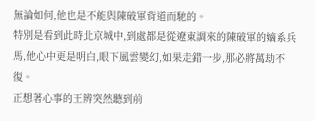無論如何,他也是不能與陳破軍背道而馳的。
特別是看到此時北京城中,到處都是從遼東調來的陳破軍的嫡系兵馬,他心中更是明白,眼下風雲變幻,如果走錯一步,那必將萬劫不復。
正想著心事的王辨突然聽到前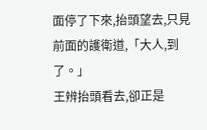面停了下來,抬頭望去,只見前面的護衛道,「大人,到了。」
王辨抬頭看去,卻正是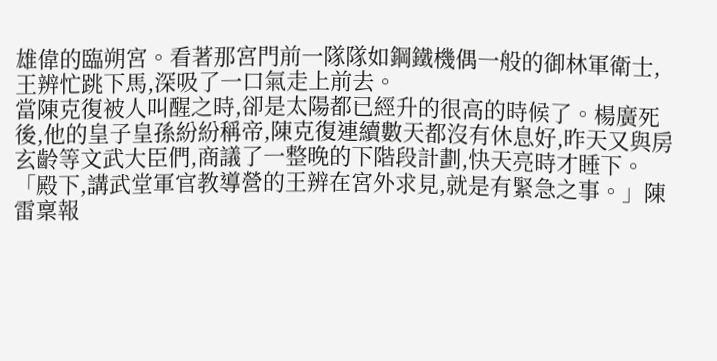雄偉的臨朔宮。看著那宮門前一隊隊如鋼鐵機偶一般的御林軍衛士,王辨忙跳下馬,深吸了一口氣走上前去。
當陳克復被人叫醒之時,卻是太陽都已經升的很高的時候了。楊廣死後,他的皇子皇孫紛紛稱帝,陳克復連續數天都沒有休息好,昨天又與房玄齡等文武大臣們,商議了一整晚的下階段計劃,快天亮時才睡下。
「殿下,講武堂軍官教導營的王辨在宮外求見,就是有緊急之事。」陳雷稟報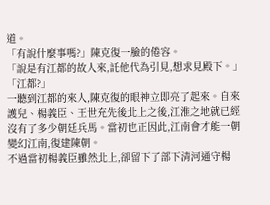道。
「有說什麼事嗎?」陳克復一臉的倦容。
「說是有江都的故人來,託他代為引見,想求見殿下。」
「江都?」
一聽到江都的來人,陳克復的眼神立即亮了起來。自來護兒、楊義臣、王世充先後北上之後,江淮之地就已經沒有了多少朝廷兵馬。當初也正因此,江南會才能一朝變幻江南,復建陳朝。
不過當初楊義臣雖然北上,卻留下了部下清河通守楊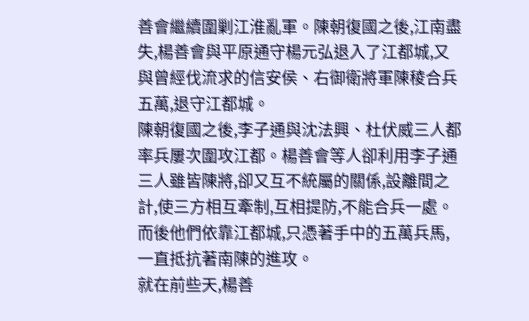善會繼續圍剿江淮亂軍。陳朝復國之後,江南盡失,楊善會與平原通守楊元弘退入了江都城,又與曾經伐流求的信安侯、右御衛將軍陳稜合兵五萬,退守江都城。
陳朝復國之後,李子通與沈法興、杜伏威三人都率兵屢次圍攻江都。楊善會等人卻利用李子通三人雖皆陳將,卻又互不統屬的關係,設離間之計,使三方相互牽制,互相提防,不能合兵一處。而後他們依靠江都城,只憑著手中的五萬兵馬,一直抵抗著南陳的進攻。
就在前些天,楊善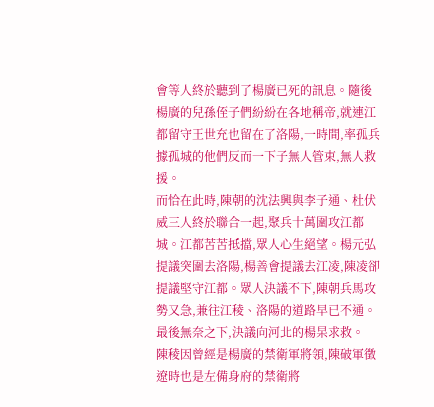會等人終於聽到了楊廣已死的訊息。隨後楊廣的兒孫侄子們紛紛在各地稱帝,就連江都留守王世充也留在了洛陽,一時間,率孤兵據孤城的他們反而一下子無人管束,無人救援。
而恰在此時,陳朝的沈法興與李子通、杜伏威三人終於聯合一起,聚兵十萬圍攻江都城。江都苦苦抵擋,眾人心生絕望。楊元弘提議突圍去洛陽,楊善會提議去江凌,陳凌卻提議堅守江都。眾人決議不下,陳朝兵馬攻勢又急,兼往江稜、洛陽的道路早已不通。最後無奈之下,決議向河北的楊杲求救。
陳稜因曾經是楊廣的禁衛軍將領,陳破軍徵遼時也是左備身府的禁衛將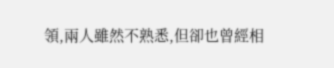領,兩人雖然不熟悉,但卻也曾經相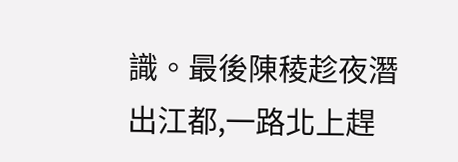識。最後陳稜趁夜潛出江都,一路北上趕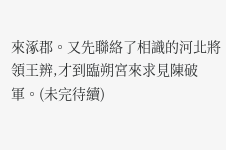來涿郡。又先聯絡了相識的河北將領王辨,才到臨朔宮來求見陳破軍。(未完待續)